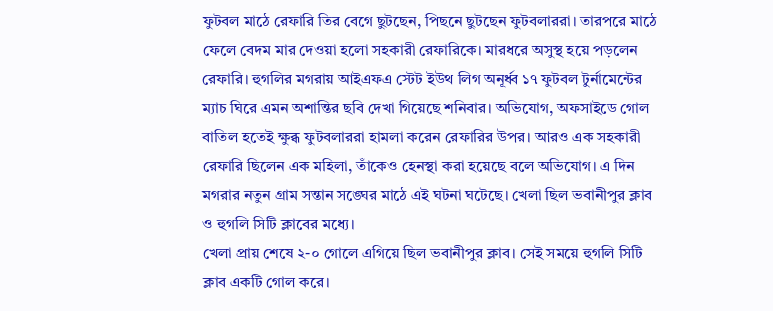ফুটবল মাঠে রেফারি তির বেগে ছুটছেন, পিছনে ছুটছেন ফুটবলাররা। তারপরে মাঠে ফেলে বেদম মার দেওয়া হলো সহকারী রেফারিকে। মারধরে অসুস্থ হয়ে পড়লেন রেফারি। হুগলির মগরায় আইএফএ স্টেট ইউথ লিগ অনূর্ধ্ব ১৭ ফুটবল টুর্নামেন্টের ম্যাচ ঘিরে এমন অশান্তির ছবি দেখা গিয়েছে শনিবার। অভিযোগ, অফসাইডে গোল বাতিল হতেই ক্ষুব্ধ ফুটবলাররা হামলা করেন রেফারির উপর। আরও এক সহকারী রেফারি ছিলেন এক মহিলা, তাঁকেও হেনস্থা করা হয়েছে বলে অভিযোগ। এ দিন মগরার নতুন গ্রাম সন্তান সঙ্ঘের মাঠে এই ঘটনা ঘটেছে। খেলা ছিল ভবানীপুর ক্লাব ও হুগলি সিটি ক্লাবের মধ্যে।
খেলা প্রায় শেষে ২-০ গোলে এগিয়ে ছিল ভবানীপুর ক্লাব। সেই সময়ে হুগলি সিটি ক্লাব একটি গোল করে।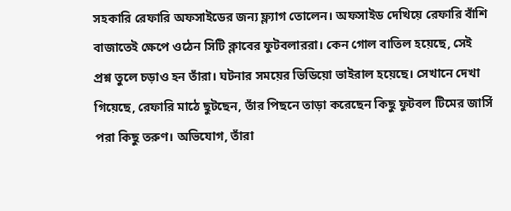সহকারি রেফারি অফসাইডের জন্য ফ্ল্যাগ তোলেন। অফসাইড দেখিয়ে রেফারি বাঁশি বাজাতেই ক্ষেপে ওঠেন সিটি ক্লাবের ফুটবলাররা। কেন গোল বাতিল হয়েছে, সেই প্রশ্ন তুলে চড়াও হন তাঁরা। ঘটনার সময়ের ভিডিয়ো ভাইরাল হয়েছে। সেখানে দেখা গিয়েছে, রেফারি মাঠে ছুটছেন, তাঁর পিছনে তাড়া করেছেন কিছু ফুটবল টিমের জার্সি পরা কিছু তরুণ। অভিযোগ, তাঁরা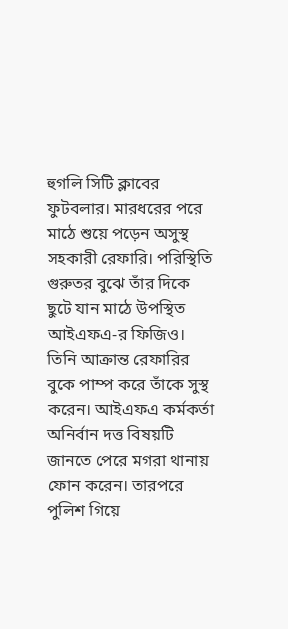হুগলি সিটি ক্লাবের ফুটবলার। মারধরের পরে মাঠে শুয়ে পড়েন অসুস্থ সহকারী রেফারি। পরিস্থিতি গুরুতর বুঝে তাঁর দিকে ছুটে যান মাঠে উপস্থিত আইএফএ-র ফিজিও। তিনি আক্রান্ত রেফারির বুকে পাম্প করে তাঁকে সুস্থ করেন। আইএফএ কর্মকর্তা অনির্বান দত্ত বিষয়টি জানতে পেরে মগরা থানায় ফোন করেন। তারপরে পুলিশ গিয়ে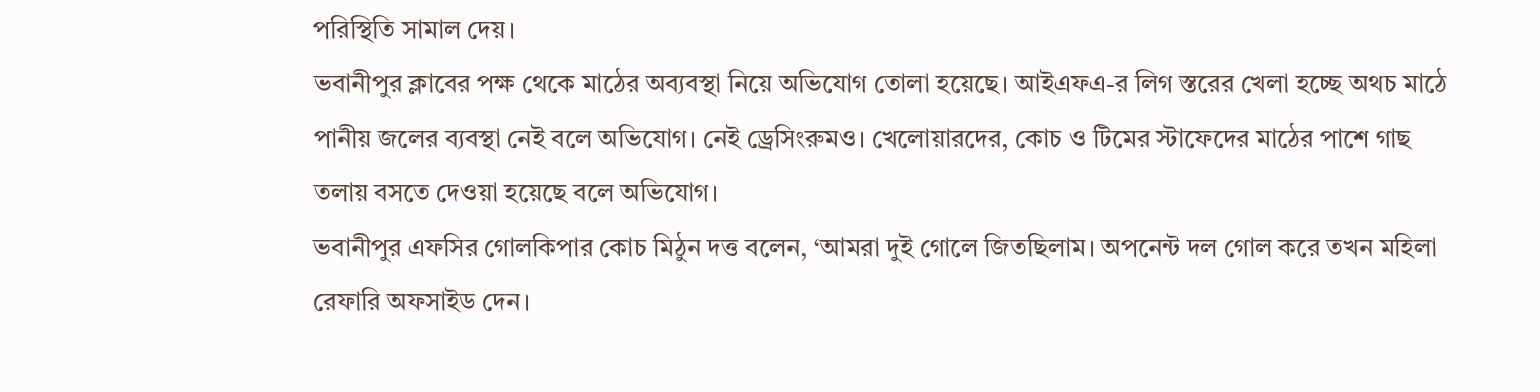পরিস্থিতি সামাল দেয়।
ভবানীপুর ক্লাবের পক্ষ থেকে মাঠের অব্যবস্থা নিয়ে অভিযোগ তোলা হয়েছে। আইএফএ-র লিগ স্তরের খেলা হচ্ছে অথচ মাঠে পানীয় জলের ব্যবস্থা নেই বলে অভিযোগ। নেই ড্রেসিংরুমও। খেলোয়ারদের, কোচ ও টিমের স্টাফেদের মাঠের পাশে গাছ তলায় বসতে দেওয়া হয়েছে বলে অভিযোগ।
ভবানীপুর এফসির গোলকিপার কোচ মিঠুন দত্ত বলেন, ‘আমরা দুই গোলে জিতছিলাম। অপনেন্ট দল গোল করে তখন মহিলা রেফারি অফসাইড দেন।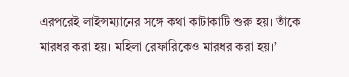এরপরেই লাইন্সম্যানের সঙ্গে কথা কাটাকাটি শুরু হয়। তাঁকে মারধর করা হয়। মহিলা রেফারিকেও মারধর করা হয়।’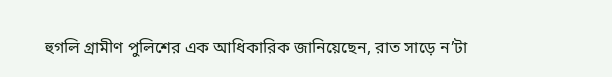হুগলি গ্রামীণ পুলিশের এক আধিকারিক জানিয়েছেন, রাত সাড়ে ন’টা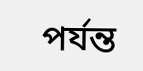পর্যন্ত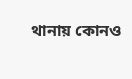থানায় কোনও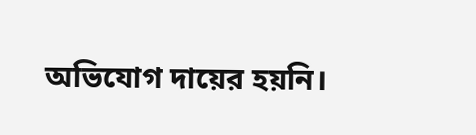অভিযোগ দায়ের হয়নি।